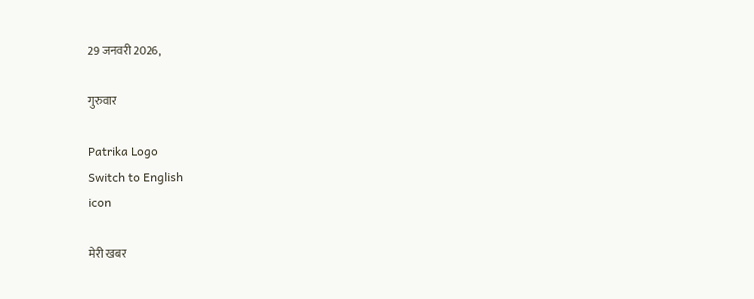29 जनवरी 2026,

गुरुवार

Patrika Logo
Switch to English
icon

मेरी खबर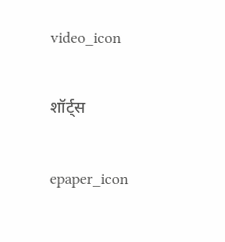video_icon

शॉर्ट्स

epaper_icon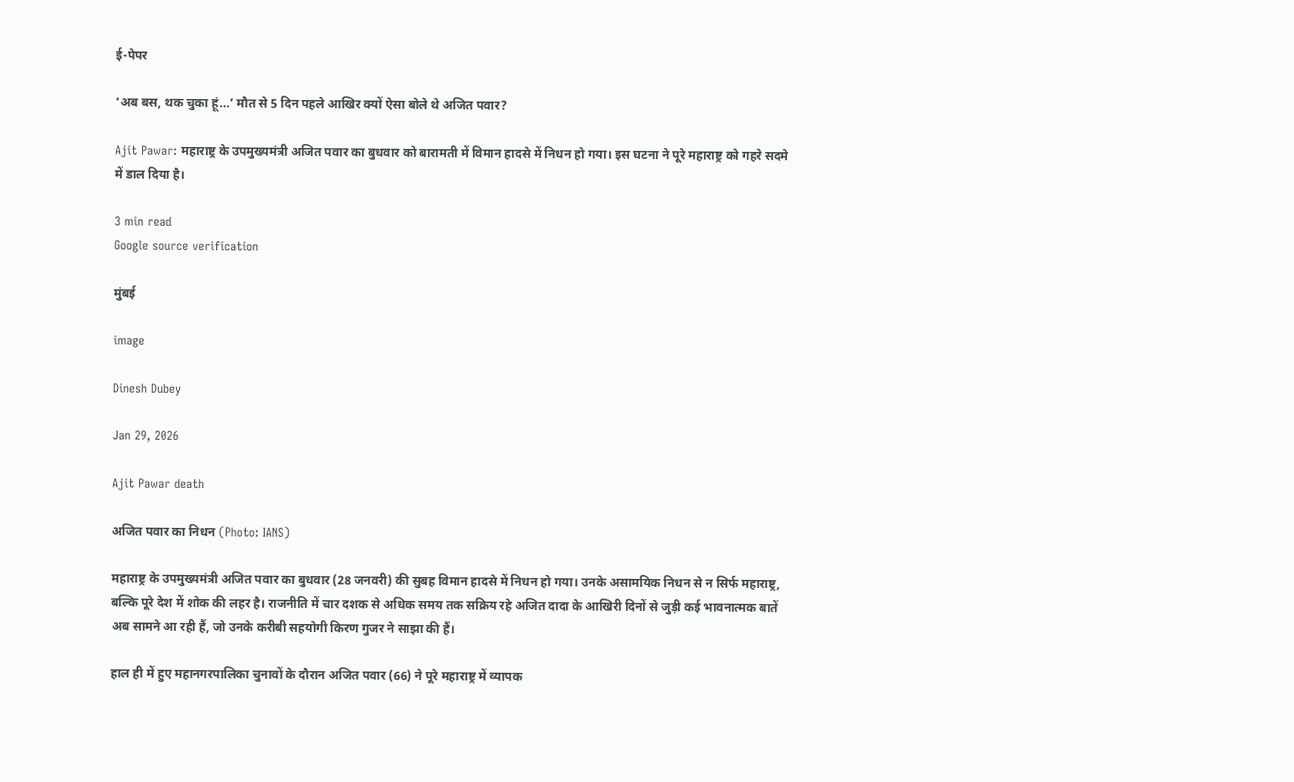ई-पेपर

‘अब बस, थक चुका हूं…’ मौत से 5 दिन पहले आखिर क्यों ऐसा बोले थे अजित पवार?

Ajit Pawar: महाराष्ट्र के उपमुख्यमंत्री अजित पवार का बुधवार को बारामती में विमान हादसे में निधन हो गया। इस घटना ने पूरे महाराष्ट्र को गहरे सदमे में डाल दिया है।

3 min read
Google source verification

मुंबई

image

Dinesh Dubey

Jan 29, 2026

Ajit Pawar death

अजित पवार का निधन (Photo: IANS)

महाराष्ट्र के उपमुख्यमंत्री अजित पवार का बुधवार (28 जनवरी) की सुबह विमान हादसे में निधन हो गया। उनके असामयिक निधन से न सिर्फ महाराष्ट्र, बल्कि पूरे देश में शोक की लहर है। राजनीति में चार दशक से अधिक समय तक सक्रिय रहे अजित दादा के आखिरी दिनों से जुड़ी कई भावनात्मक बातें अब सामने आ रही हैं, जो उनके करीबी सहयोगी किरण गुजर ने साझा की हैं।

हाल ही में हुए महानगरपालिका चुनावों के दौरान अजित पवार (66) ने पूरे महाराष्ट्र में व्यापक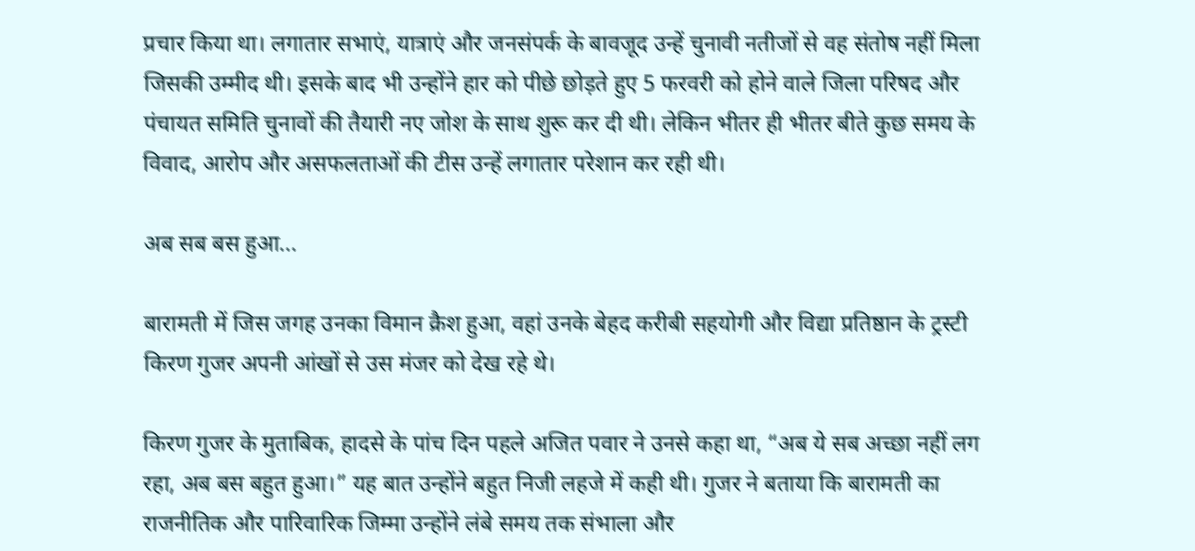प्रचार किया था। लगातार सभाएं, यात्राएं और जनसंपर्क के बावजूद उन्हें चुनावी नतीजों से वह संतोष नहीं मिला जिसकी उम्मीद थी। इसके बाद भी उन्होंने हार को पीछे छोड़ते हुए 5 फरवरी को होने वाले जिला परिषद और पंचायत समिति चुनावों की तैयारी नए जोश के साथ शुरू कर दी थी। लेकिन भीतर ही भीतर बीते कुछ समय के विवाद, आरोप और असफलताओं की टीस उन्हें लगातार परेशान कर रही थी।

अब सब बस हुआ...

बारामती में जिस जगह उनका विमान क्रैश हुआ, वहां उनके बेहद करीबी सहयोगी और विद्या प्रतिष्ठान के ट्रस्टी किरण गुजर अपनी आंखों से उस मंजर को देख रहे थे।

किरण गुजर के मुताबिक, हादसे के पांच दिन पहले अजित पवार ने उनसे कहा था, “अब ये सब अच्छा नहीं लग रहा, अब बस बहुत हुआ।” यह बात उन्होंने बहुत निजी लहजे में कही थी। गुजर ने बताया कि बारामती का राजनीतिक और पारिवारिक जिम्मा उन्होंने लंबे समय तक संभाला और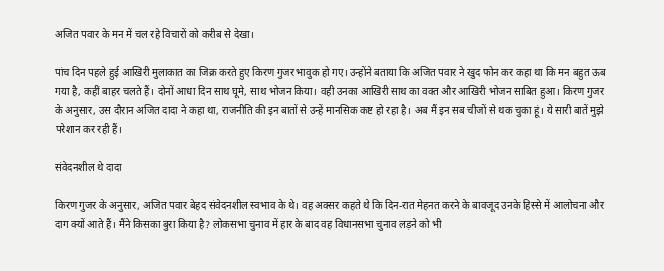अजित पवार के मन में चल रहे विचारों को करीब से देखा।

पांच दिन पहले हुई आखिरी मुलाकात का जिक्र करते हुए किरण गुजर भावुक हो गए। उन्होंने बताया कि अजित पवार ने खुद फोन कर कहा था कि मन बहुत ऊब गया है, कहीं बाहर चलते हैं। दोनों आधा दिन साथ घूमे, साथ भोजन किया। वही उनका आखिरी साथ का वक्त और आखिरी भोजन साबित हुआ। किरण गुजर के अनुसार, उस दौरान अजित दादा ने कहा था, राजनीति की इन बातों से उन्हें मानसिक कष्ट हो रहा है। अब मैं इन सब चीजों से थक चुका हूं। ये सारी बातें मुझे परेशान कर रही हैं।

संवेदनशील थे दादा

किरण गुजर के अनुसार, अजित पवार बेहद संवेदनशील स्वभाव के थे। वह अक्सर कहते थे कि दिन-रात मेहनत करने के बावजूद उनके हिस्से में आलोचना और दाग क्यों आते हैं। मैंने किसका बुरा किया है? लोकसभा चुनाव में हार के बाद वह विधानसभा चुनाव लड़ने को भी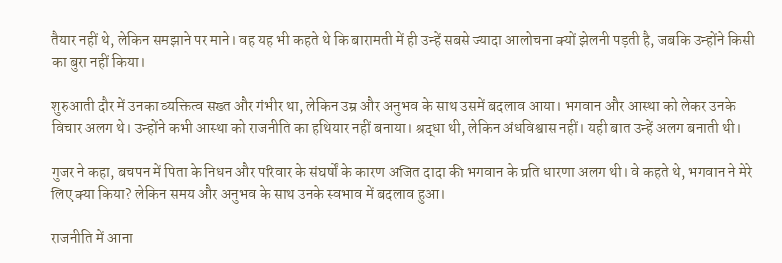तैयार नहीं थे, लेकिन समझाने पर माने। वह यह भी कहते थे कि बारामती में ही उन्हें सबसे ज्यादा आलोचना क्यों झेलनी पड़ती है, जबकि उन्होंने किसी का बुरा नहीं किया।

शुरुआती दौर में उनका व्यक्तित्व सख्त और गंभीर था, लेकिन उम्र और अनुभव के साथ उसमें बदलाव आया। भगवान और आस्था को लेकर उनके विचार अलग थे। उन्होंने कभी आस्था को राजनीति का हथियार नहीं बनाया। श्रद्धा थी, लेकिन अंधविश्वास नहीं। यही बात उन्हें अलग बनाती थी।

गुजर ने कहा, बचपन में पिता के निधन और परिवार के संघर्षों के कारण अजित दादा की भगवान के प्रति धारणा अलग थी। वे कहते थे, भगवान ने मेरे लिए क्या किया? लेकिन समय और अनुभव के साथ उनके स्वभाव में बदलाव हुआ।

राजनीति में आना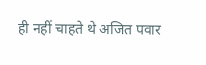ही नहीं चाहते थे अजित पवार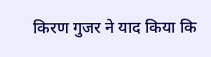किरण गुजर ने याद किया कि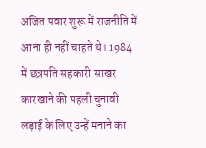अजित पवार शुरू में राजनीति में आना ही नहीं चाहते थे। 1984 में छत्रपति सहकारी साखर कारखाने की पहली चुनावी लड़ाई के लिए उन्हें मनाने का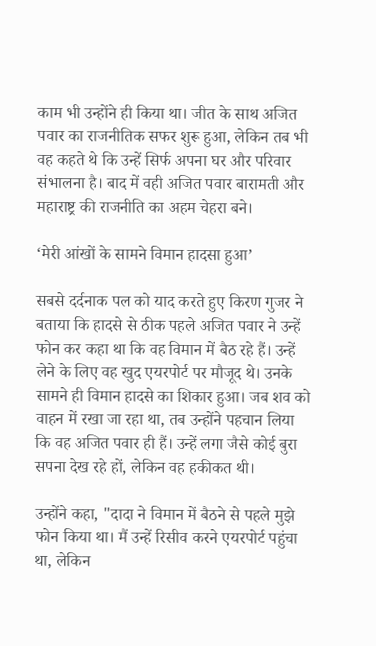काम भी उन्होंने ही किया था। जीत के साथ अजित पवार का राजनीतिक सफर शुरू हुआ, लेकिन तब भी वह कहते थे कि उन्हें सिर्फ अपना घर और परिवार संभालना है। बाद में वही अजित पवार बारामती और महाराष्ट्र की राजनीति का अहम चेहरा बने।

‘मेरी आंखों के सामने विमान हादसा हुआ’

सबसे दर्दनाक पल को याद करते हुए किरण गुजर ने बताया कि हादसे से ठीक पहले अजित पवार ने उन्हें फोन कर कहा था कि वह विमान में बैठ रहे हैं। उन्हें लेने के लिए वह खुद एयरपोर्ट पर मौजूद थे। उनके सामने ही विमान हादसे का शिकार हुआ। जब शव को वाहन में रखा जा रहा था, तब उन्होंने पहचान लिया कि वह अजित पवार ही हैं। उन्हें लगा जैसे कोई बुरा सपना देख रहे हों, लेकिन वह हकीकत थी।

उन्होंने कहा, "दादा ने विमान में बैठने से पहले मुझे फोन किया था। मैं उन्हें रिसीव करने एयरपोर्ट पहुंचा था, लेकिन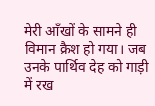मेरी आँखों के सामने ही विमान क्रैश हो गया। जब उनके पार्थिव देह को गाड़ी में रख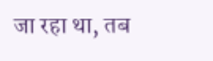जा रहा था, तब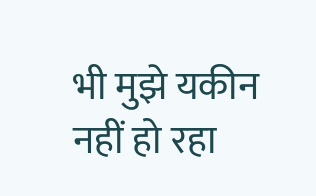भी मुझे यकीन नहीं हो रहा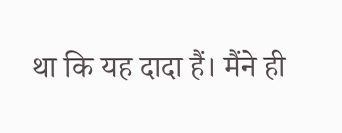था कि यह दादा हैं। मैंने ही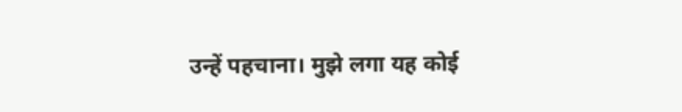उन्हें पहचाना। मुझे लगा यह कोई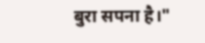बुरा सपना है।"